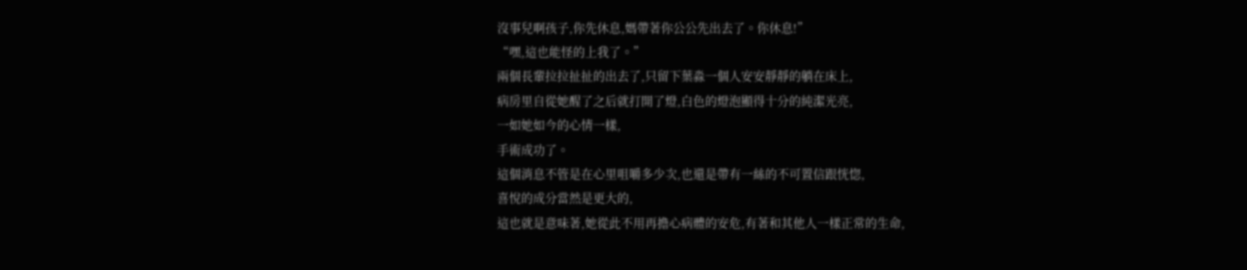沒事兒啊孩子,你先休息,媽帶著你公公先出去了。你休息!”
“嘿,這也能怪的上我了。”
兩個長輩拉拉扯扯的出去了,只留下葉淼一個人安安靜靜的躺在床上,
病房里自從她醒了之后就打開了燈,白色的燈泡顯得十分的純潔光亮,
一如她如今的心情一樣,
手術成功了。
這個消息不管是在心里咀嚼多少次,也還是帶有一絲的不可置信跟恍惚,
喜悅的成分當然是更大的,
這也就是意味著,她從此不用再擔心病體的安危,有著和其他人一樣正常的生命,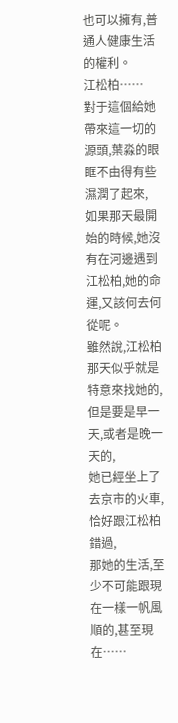也可以擁有,普通人健康生活的權利。
江松柏……
對于這個給她帶來這一切的源頭,葉淼的眼眶不由得有些濕潤了起來,
如果那天最開始的時候,她沒有在河邊遇到江松柏,她的命運,又該何去何從呢。
雖然說,江松柏那天似乎就是特意來找她的,
但是要是早一天,或者是晚一天的,
她已經坐上了去京市的火車,恰好跟江松柏錯過,
那她的生活,至少不可能跟現在一樣一帆風順的,甚至現在……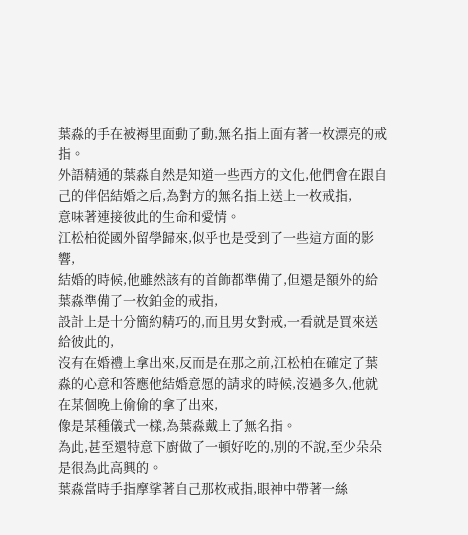葉淼的手在被褥里面動了動,無名指上面有著一枚漂亮的戒指。
外語精通的葉淼自然是知道一些西方的文化,他們會在跟自己的伴侶結婚之后,為對方的無名指上送上一枚戒指,
意味著連接彼此的生命和愛情。
江松柏從國外留學歸來,似乎也是受到了一些這方面的影響,
結婚的時候,他雖然該有的首飾都準備了,但還是額外的給葉淼準備了一枚鉑金的戒指,
設計上是十分簡約精巧的,而且男女對戒,一看就是買來送給彼此的,
沒有在婚禮上拿出來,反而是在那之前,江松柏在確定了葉淼的心意和答應他結婚意愿的請求的時候,沒過多久,他就在某個晚上偷偷的拿了出來,
像是某種儀式一樣,為葉淼戴上了無名指。
為此,甚至還特意下廚做了一頓好吃的,別的不說,至少朵朵是很為此高興的。
葉淼當時手指摩挲著自己那枚戒指,眼神中帶著一絲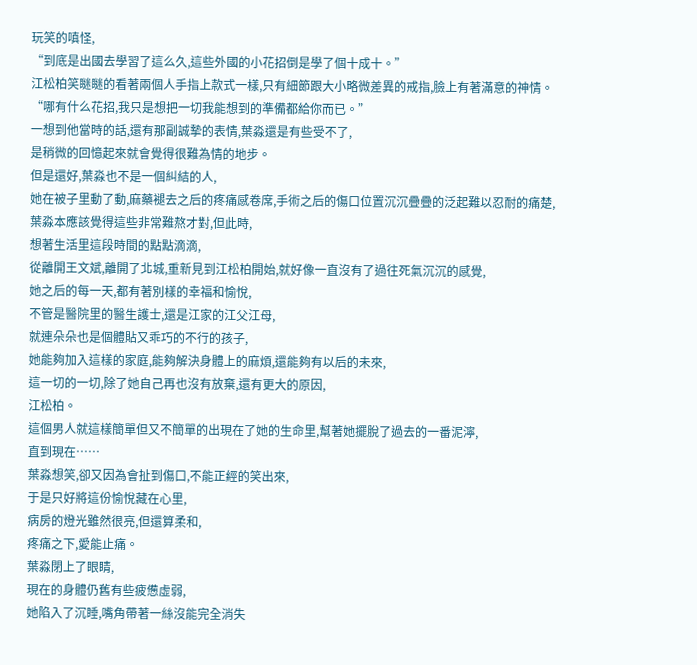玩笑的嗔怪,
“到底是出國去學習了這么久,這些外國的小花招倒是學了個十成十。”
江松柏笑瞇瞇的看著兩個人手指上款式一樣,只有細節跟大小略微差異的戒指,臉上有著滿意的神情。
“哪有什么花招,我只是想把一切我能想到的準備都給你而已。”
一想到他當時的話,還有那副誠摯的表情,葉淼還是有些受不了,
是稍微的回憶起來就會覺得很難為情的地步。
但是還好,葉淼也不是一個糾結的人,
她在被子里動了動,麻藥褪去之后的疼痛感卷席,手術之后的傷口位置沉沉疊疊的泛起難以忍耐的痛楚,
葉淼本應該覺得這些非常難熬才對,但此時,
想著生活里這段時間的點點滴滴,
從離開王文斌,離開了北城,重新見到江松柏開始,就好像一直沒有了過往死氣沉沉的感覺,
她之后的每一天,都有著別樣的幸福和愉悅,
不管是醫院里的醫生護士,還是江家的江父江母,
就連朵朵也是個體貼又乖巧的不行的孩子,
她能夠加入這樣的家庭,能夠解決身體上的麻煩,還能夠有以后的未來,
這一切的一切,除了她自己再也沒有放棄,還有更大的原因,
江松柏。
這個男人就這樣簡單但又不簡單的出現在了她的生命里,幫著她擺脫了過去的一番泥濘,
直到現在……
葉淼想笑,卻又因為會扯到傷口,不能正經的笑出來,
于是只好將這份愉悅藏在心里,
病房的燈光雖然很亮,但還算柔和,
疼痛之下,愛能止痛。
葉淼閉上了眼睛,
現在的身體仍舊有些疲憊虛弱,
她陷入了沉睡,嘴角帶著一絲沒能完全消失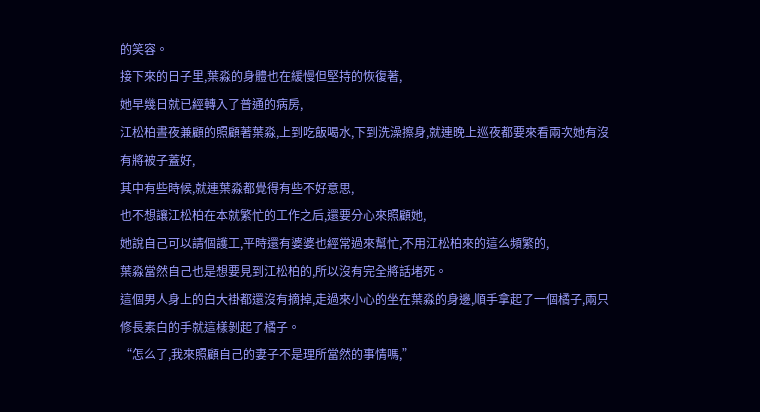的笑容。
接下來的日子里,葉淼的身體也在緩慢但堅持的恢復著,
她早幾日就已經轉入了普通的病房,
江松柏晝夜兼顧的照顧著葉淼,上到吃飯喝水,下到洗澡擦身,就連晚上巡夜都要來看兩次她有沒有將被子蓋好,
其中有些時候,就連葉淼都覺得有些不好意思,
也不想讓江松柏在本就繁忙的工作之后,還要分心來照顧她,
她說自己可以請個護工,平時還有婆婆也經常過來幫忙,不用江松柏來的這么頻繁的,
葉淼當然自己也是想要見到江松柏的,所以沒有完全將話堵死。
這個男人身上的白大褂都還沒有摘掉,走過來小心的坐在葉淼的身邊,順手拿起了一個橘子,兩只修長素白的手就這樣剝起了橘子。
“怎么了,我來照顧自己的妻子不是理所當然的事情嗎,”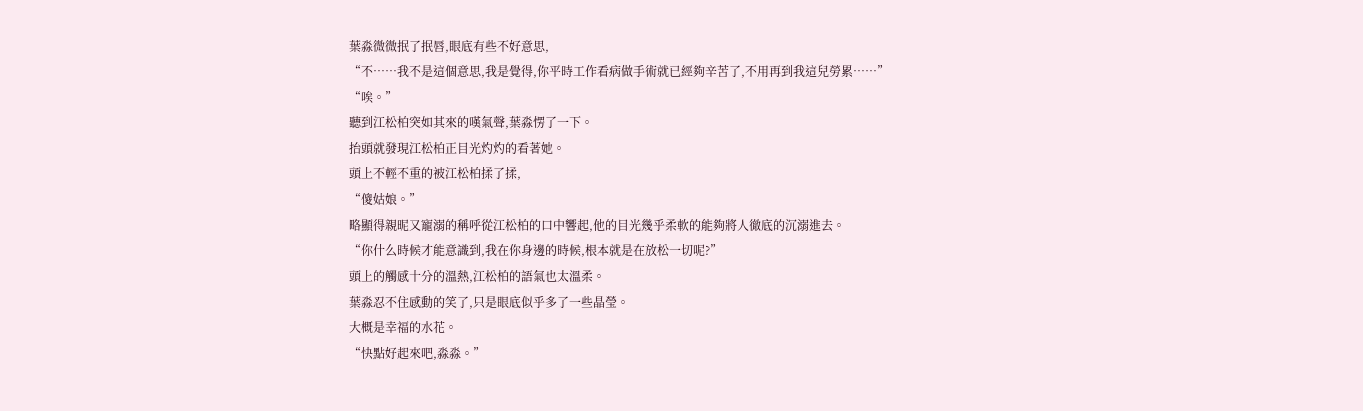葉淼微微抿了抿唇,眼底有些不好意思,
“不……我不是這個意思,我是覺得,你平時工作看病做手術就已經夠辛苦了,不用再到我這兒勞累……”
“唉。”
聽到江松柏突如其來的嘆氣聲,葉淼愣了一下。
抬頭就發現江松柏正目光灼灼的看著她。
頭上不輕不重的被江松柏揉了揉,
“傻姑娘。”
略顯得親昵又寵溺的稱呼從江松柏的口中響起,他的目光幾乎柔軟的能夠將人徹底的沉溺進去。
“你什么時候才能意識到,我在你身邊的時候,根本就是在放松一切呢?”
頭上的觸感十分的溫熱,江松柏的語氣也太溫柔。
葉淼忍不住感動的笑了,只是眼底似乎多了一些晶瑩。
大概是幸福的水花。
“快點好起來吧,淼淼。”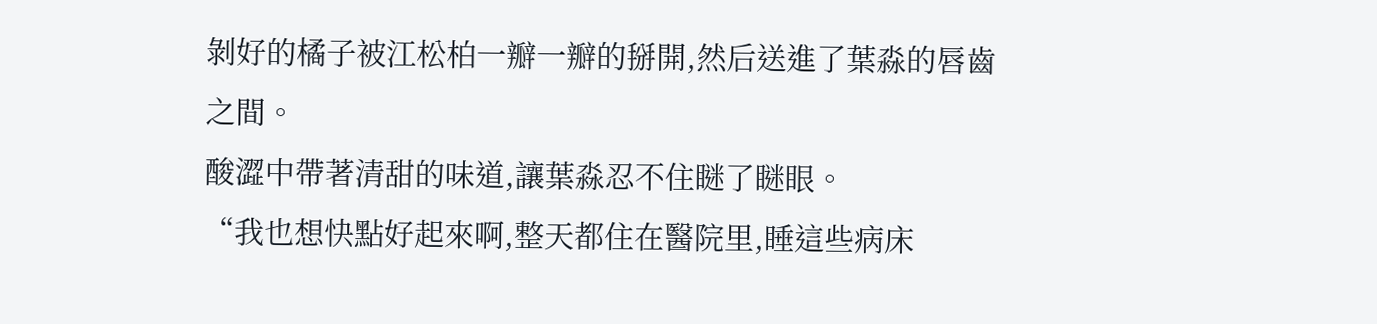剝好的橘子被江松柏一瓣一瓣的掰開,然后送進了葉淼的唇齒之間。
酸澀中帶著清甜的味道,讓葉淼忍不住瞇了瞇眼。
“我也想快點好起來啊,整天都住在醫院里,睡這些病床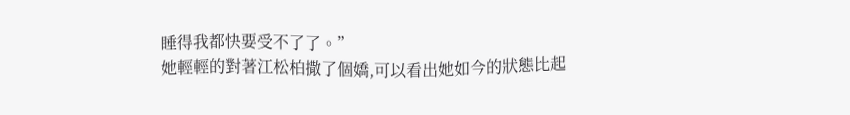睡得我都快要受不了了。”
她輕輕的對著江松柏撒了個嬌,可以看出她如今的狀態比起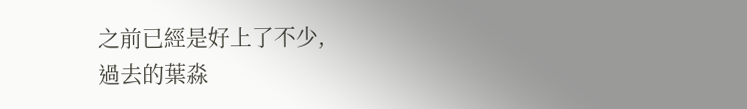之前已經是好上了不少,
過去的葉淼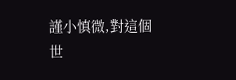謹小慎微,對這個世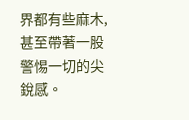界都有些麻木,甚至帶著一股警惕一切的尖銳感。